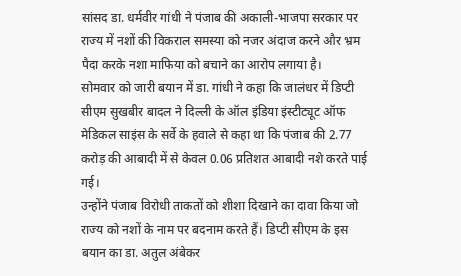सांसद डा. धर्मवीर गांधी ने पंजाब की अकाली-भाजपा सरकार पर राज्य में नशों की विकराल समस्या को नजर अंदाज करने और भ्रम पैदा करके नशा माफिया को बचाने का आरोप लगाया है।
सोमवार को जारी बयान में डा. गांधी ने कहा कि जालंधर में डिप्टी सीएम सुखबीर बादल ने दिल्ली के ऑल इंडिया इंस्टीट्यूट ऑफ मेडिकल साइंस के सर्वे के हवाले से कहा था कि पंजाब की 2.77 करोड़ की आबादी में से केवल 0.06 प्रतिशत आबादी नशे करते पाई गई।
उन्होंने पंजाब विरोधी ताकतों को शीशा दिखाने का दावा किया जो राज्य को नशों के नाम पर बदनाम करते हैं। डिप्टी सीएम के इस बयान का डा. अतुल अंबेकर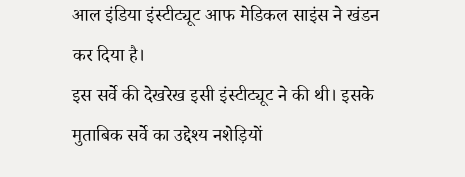आल इंडिया इंस्टीट्यूट आफ मेडिकल साइंस ने खंडन कर दिया है।
इस सर्वे की देखरेख इसी इंस्टीट्यूट ने की थी। इसके मुताबिक सर्वे का उद्देश्य नशेड़ियों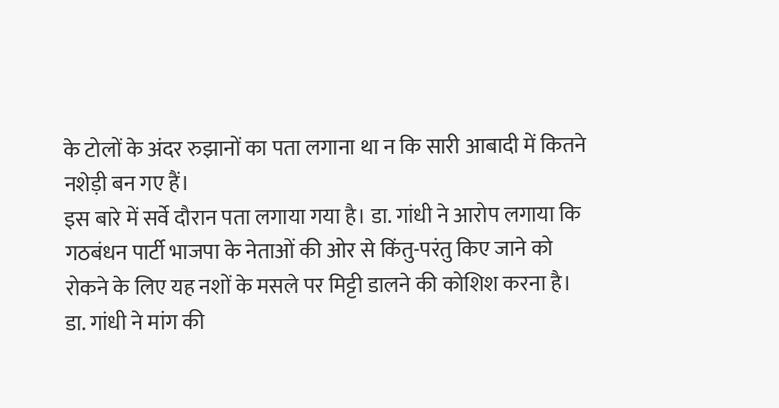के टोलों के अंदर रुझानों का पता लगाना था न कि सारी आबादी में कितने नशेड़ी बन गए हैं।
इस बारे में सर्वे दौरान पता लगाया गया है। डा. गांधी ने आरोप लगाया कि गठबंधन पार्टी भाजपा के नेताओं की ओर से किंतु-परंतु किए जाने को रोकने के लिए यह नशों के मसले पर मिट्टी डालने की कोशिश करना है।
डा. गांधी ने मांग की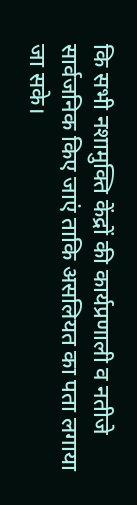कि सभी नशामुक्ति केंद्रों की कार्यप्रणाली व नतीजे सार्वजनिक किए जाएं ताकि असलियत का पता लगाया जा सके।